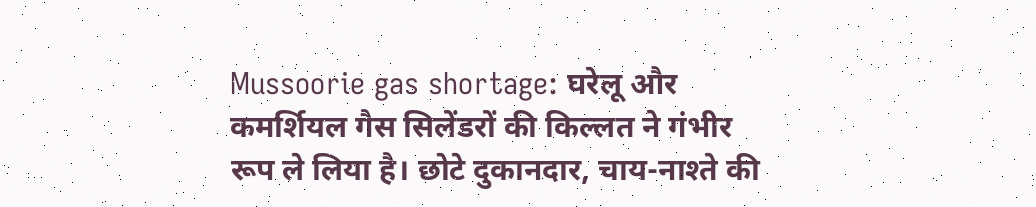Mussoorie gas shortage: घरेलू और कमर्शियल गैस सिलेंडरों की किल्लत ने गंभीर रूप ले लिया है। छोटे दुकानदार, चाय-नाश्ते की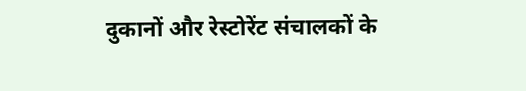दुकानों और रेस्टोरेंट संचालकों के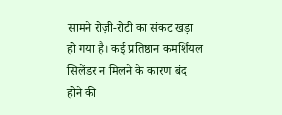सामने रोज़ी-रोटी का संकट खड़ा हो गया है। कई प्रतिष्ठान कमर्शियल सिलेंडर न मिलने के कारण बंद होने की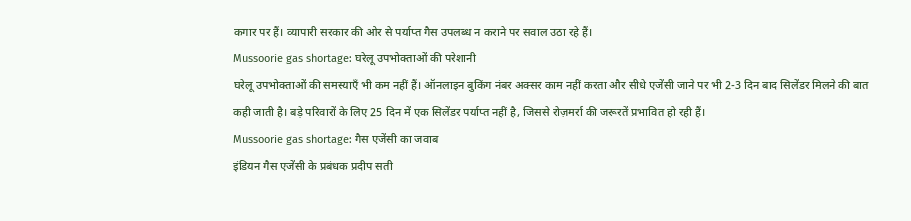कगार पर हैं। व्यापारी सरकार की ओर से पर्याप्त गैस उपलब्ध न कराने पर सवाल उठा रहे हैं।
Mussoorie gas shortage: घरेलू उपभोक्ताओं की परेशानी
घरेलू उपभोक्ताओं की समस्याएँ भी कम नहीं हैं। ऑनलाइन बुकिंग नंबर अक्सर काम नहीं करता और सीधे एजेंसी जाने पर भी 2-3 दिन बाद सिलेंडर मिलने की बात कही जाती है। बड़े परिवारों के लिए 25 दिन में एक सिलेंडर पर्याप्त नहीं है, जिससे रोज़मर्रा की जरूरतें प्रभावित हो रही हैं।
Mussoorie gas shortage: गैस एजेंसी का जवाब
इंडियन गैस एजेंसी के प्रबंधक प्रदीप सती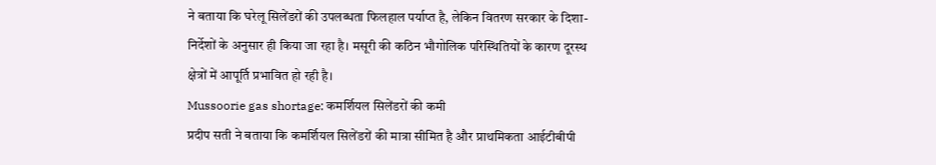ने बताया कि घरेलू सिलेंडरों की उपलब्धता फिलहाल पर्याप्त है, लेकिन वितरण सरकार के दिशा-निर्देशों के अनुसार ही किया जा रहा है। मसूरी की कठिन भौगोलिक परिस्थितियों के कारण दूरस्थ क्षेत्रों में आपूर्ति प्रभावित हो रही है।
Mussoorie gas shortage: कमर्शियल सिलेंडरों की कमी
प्रदीप सती ने बताया कि कमर्शियल सिलेंडरों की मात्रा सीमित है और प्राथमिकता आईटीबीपी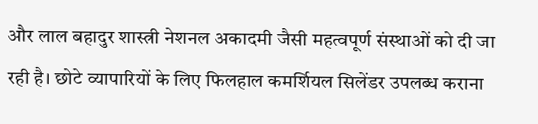और लाल बहादुर शास्त्री नेशनल अकादमी जैसी महत्वपूर्ण संस्थाओं को दी जा रही है। छोटे व्यापारियों के लिए फिलहाल कमर्शियल सिलेंडर उपलब्ध कराना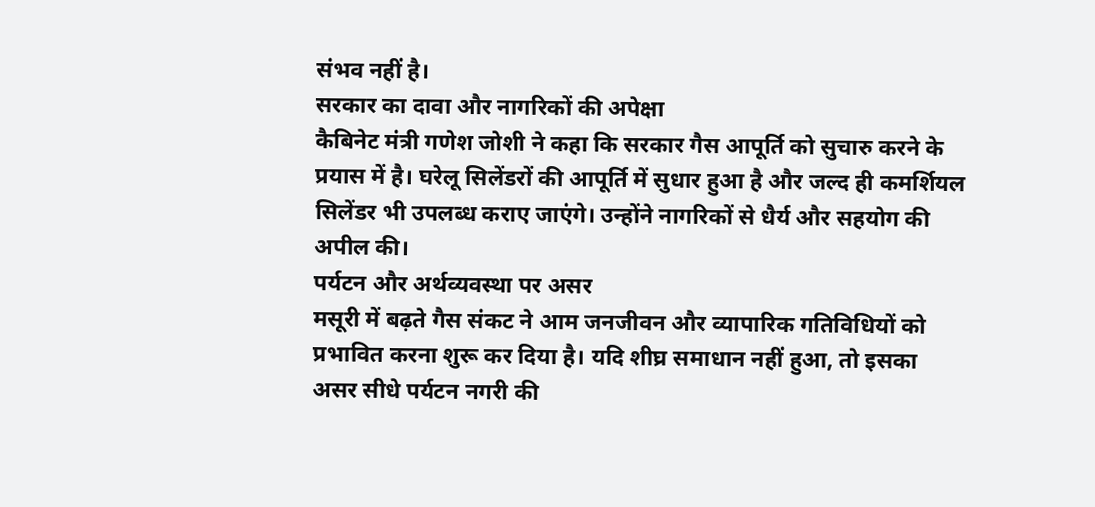संभव नहीं है।
सरकार का दावा और नागरिकों की अपेक्षा
कैबिनेट मंत्री गणेश जोशी ने कहा कि सरकार गैस आपूर्ति को सुचारु करने के प्रयास में है। घरेलू सिलेंडरों की आपूर्ति में सुधार हुआ है और जल्द ही कमर्शियल सिलेंडर भी उपलब्ध कराए जाएंगे। उन्होंने नागरिकों से धैर्य और सहयोग की अपील की।
पर्यटन और अर्थव्यवस्था पर असर
मसूरी में बढ़ते गैस संकट ने आम जनजीवन और व्यापारिक गतिविधियों को प्रभावित करना शुरू कर दिया है। यदि शीघ्र समाधान नहीं हुआ, तो इसका असर सीधे पर्यटन नगरी की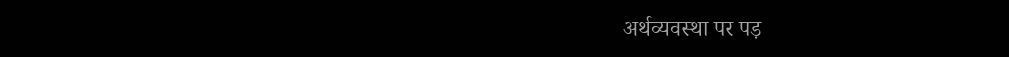अर्थव्यवस्था पर पड़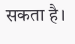सकता है।